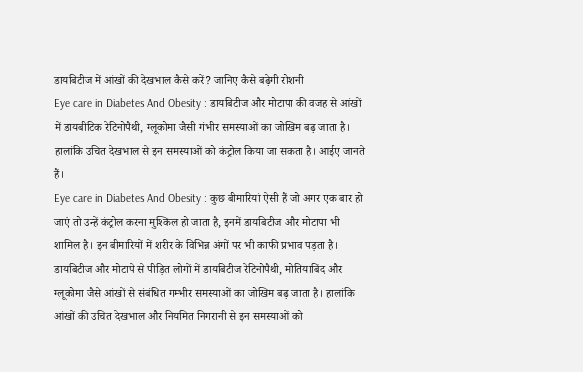डायबिटीज में आंखों की देखभाल कैसे करें? जानिए कैसे बढ़ेगी रोशनी
Eye care in Diabetes And Obesity : डायबिटीज और मोटापा की वजह से आंखों में डायबीटिक रेटिनोपैथी, ग्लूकोमा जैसी गंभीर समस्याओं का जोखिम बढ़ जाता है। हालांकि उचित देखभाल से इन समस्याओं को कंट्रोल किया जा सकता है। आईए जानते हैं।
Eye care in Diabetes And Obesity : कुछ बीमारियां ऐसी हैं जो अगर एक बार हो जाएं तो उन्हें कंट्रोल करना मुश्किल हो जाता है, इनमें डायबिटीज और मोटापा भी शामिल है। इन बीमारियों में शरीर के विभिन्न अंगों पर भी काफी प्रभाव पड़ता है। डायबिटीज और मोटापे से पीड़ित लोगों में डायबिटीज रेटिनोपैथी, मोतियाबिंद और ग्लूकोमा जैसे आंखों से संबंधित गम्भीर समस्याओं का जोखिम बढ़ जाता है। हालांकि आंखों की उचित देखभाल और नियमित निगरानी से इन समस्याओं को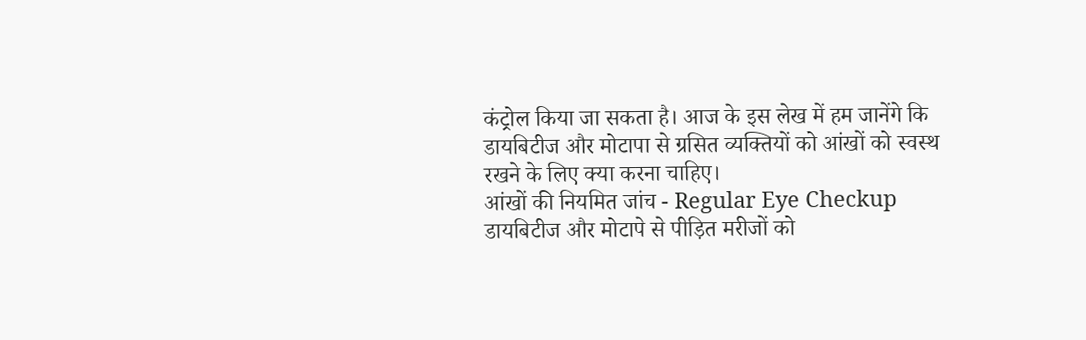कंट्रोल किया जा सकता है। आज के इस लेख में हम जानेंगे कि डायबिटीज और मोटापा से ग्रसित व्यक्तियों को आंखों को स्वस्थ रखने के लिए क्या करना चाहिए।
आंखों की नियमित जांच - Regular Eye Checkup
डायबिटीज और मोटापे से पीड़ित मरीजों को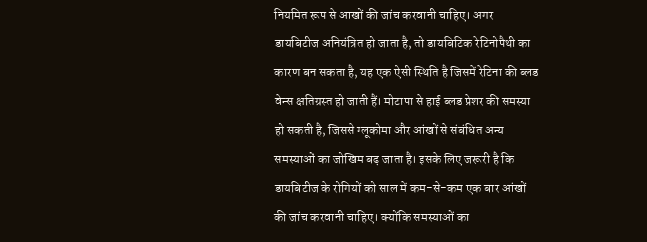नियमित रूप से आखों की जांच करवानी चाहिए। अगर डायबिटीज अनियंत्रित हो जाता है, तो डायबिटिक रेटिनोपैथी का कारण बन सकता है, यह एक ऐसी स्थिति है जिसमें रेटिना की ब्लड वेन्स क्षतिग्रस्त हो जाती हैं। मोटापा से हाई ब्लड प्रेशर की समस्या हो सकती है, जिससे ग्लूकोमा और आंखों से संबंधित अन्य समस्याओं का जोखिम बढ़ जाता है। इसके लिए जरूरी है कि डायबिटीज के रोगियों को साल में कम-से-कम एक बार आंखों की जांच करवानी चाहिए। क्योंकि समस्याओं का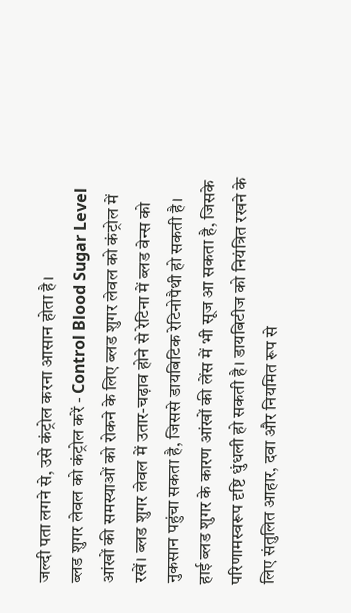जल्दी पता लगने से, उसे कंट्रोल करना आसान होता है।
ब्लड शुगर लेवल को कंट्रोल करें - Control Blood Sugar Level
आंखों की समस्याओं को रोकने के लिए ब्लड शुगर लेवल को कंट्रोल में रखें। ब्लड शुगर लेवल में उतार-चढ़ाव होने से रेटिना में ब्लड वेन्स को नुकसान पहुंचा सकता है, जिससे डायबिटिक रेटिनोपैथी हो सकती है। हाई ब्लड शुगर के कारण आंखों की लेंस में भी सूज आ सकता है, जिसके परिणामस्वरूप दृष्टि धुंधली हो सकती है। डायबिटीज को नियंत्रित रखने के लिए संतुलित आहार, दवा और नियमित रूप से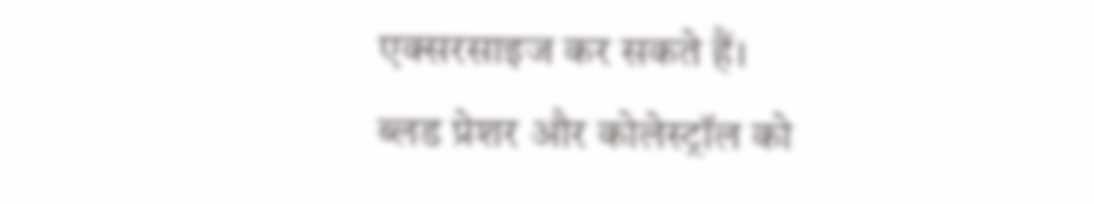एक्सरसाइज कर सकते हैं।
ब्लड प्रेशर और कोलेस्ट्रॉल को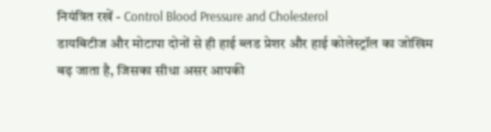नियंत्रित रखें - Control Blood Pressure and Cholesterol
डायबिटीज और मोटापा दोनों से ही हाई ब्लड प्रेशर और हाई कोलेस्ट्रॉल का जोखिम बढ़ जाता है, जिसका सीधा असर आपकी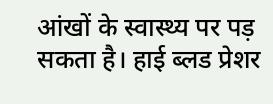आंखों के स्वास्थ्य पर पड़ सकता है। हाई ब्लड प्रेशर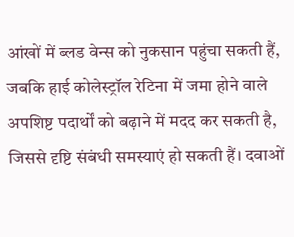आंखों में ब्लड वेन्स को नुकसान पहुंचा सकती हैं, जबकि हाई कोलेस्ट्रॉल रेटिना में जमा होने वाले अपशिष्ट पदार्थों को बढ़ाने में मदद कर सकती है, जिससे दृष्टि संबंधी समस्याएं हो सकती हैं। दवाओं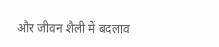और जीवन शैली में बदलाव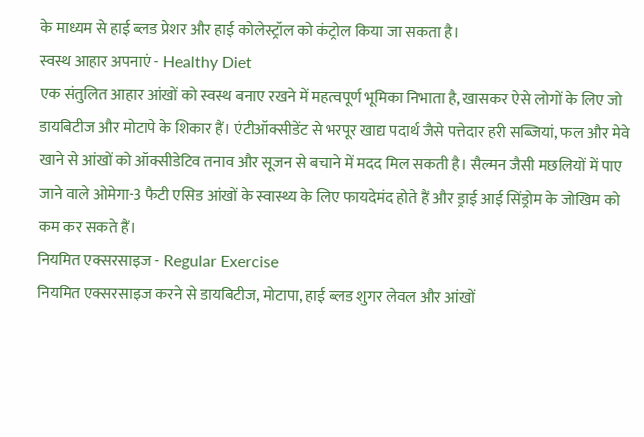के माध्यम से हाई ब्लड प्रेशर और हाई कोलेस्ट्रॉल को कंट्रोल किया जा सकता है।
स्वस्थ आहार अपनाएं - Healthy Diet
एक संतुलित आहार आंखों को स्वस्थ बनाए रखने में महत्वपूर्ण भूमिका निभाता है, खासकर ऐसे लोगों के लिए जो डायबिटीज और मोटापे के शिकार हैं। एंटीऑक्सीडेंट से भरपूर खाद्य पदार्थ जैसे पत्तेदार हरी सब्जियां, फल और मेवे खाने से आंखों को ऑक्सीडेटिव तनाव और सूजन से बचाने में मदद मिल सकती है। सैल्मन जैसी मछलियों में पाए जाने वाले ओमेगा-3 फैटी एसिड आंखों के स्वास्थ्य के लिए फायदेमंद होते हैं और ड्राई आई सिंड्रोम के जोखिम को कम कर सकते हैं।
नियमित एक्सरसाइज - Regular Exercise
नियमित एक्सरसाइज करने से डायबिटीज, मोटापा, हाई ब्लड शुगर लेवल और आंखों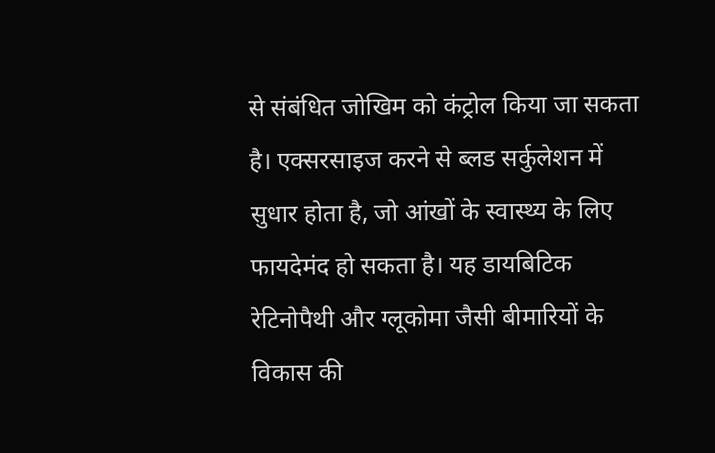से संबंधित जोखिम को कंट्रोल किया जा सकता है। एक्सरसाइज करने से ब्लड सर्कुलेशन में सुधार होता है, जो आंखों के स्वास्थ्य के लिए फायदेमंद हो सकता है। यह डायबिटिक रेटिनोपैथी और ग्लूकोमा जैसी बीमारियों के विकास की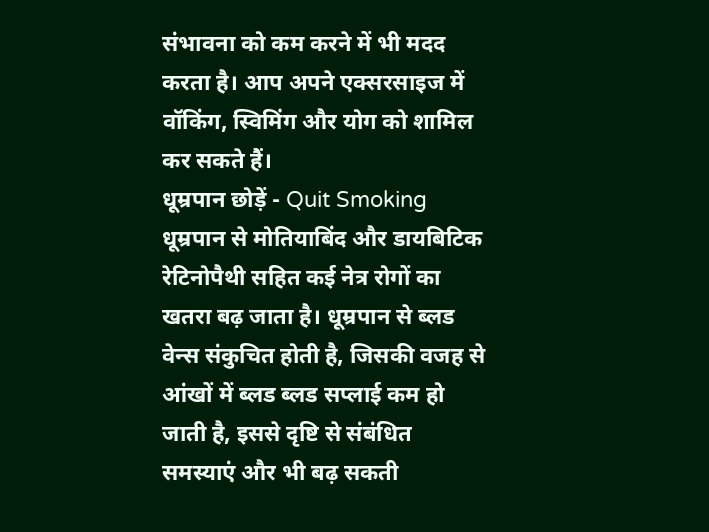संभावना को कम करने में भी मदद करता है। आप अपने एक्सरसाइज में वॉकिंग, स्विमिंग और योग को शामिल कर सकते हैं।
धूम्रपान छोड़ें - Quit Smoking
धूम्रपान से मोतियाबिंद और डायबिटिक रेटिनोपैथी सहित कई नेत्र रोगों का खतरा बढ़ जाता है। धूम्रपान से ब्लड वेन्स संकुचित होती है, जिसकी वजह से आंखों में ब्लड ब्लड सप्लाई कम हो जाती है, इससे दृष्टि से संबंधित समस्याएं और भी बढ़ सकती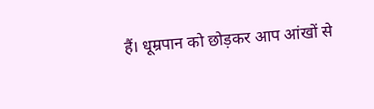हैं। धूम्रपान को छोड़कर आप आंखों से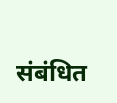संबंधित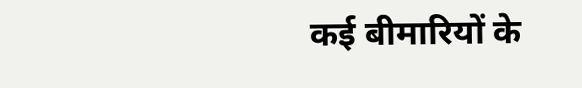कई बीमारियों के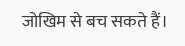जोखिम से बच सकते हैं।